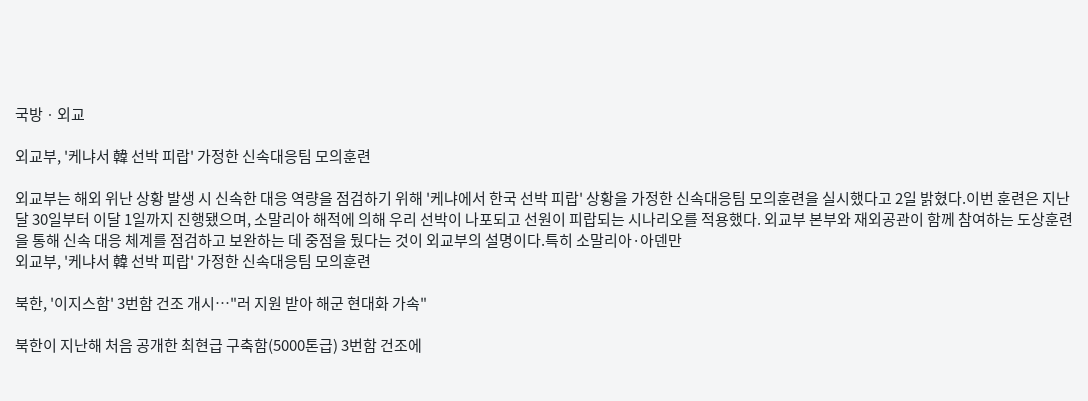국방ㆍ외교

외교부, '케냐서 韓 선박 피랍' 가정한 신속대응팀 모의훈련

외교부는 해외 위난 상황 발생 시 신속한 대응 역량을 점검하기 위해 '케냐에서 한국 선박 피랍' 상황을 가정한 신속대응팀 모의훈련을 실시했다고 2일 밝혔다.이번 훈련은 지난달 30일부터 이달 1일까지 진행됐으며, 소말리아 해적에 의해 우리 선박이 나포되고 선원이 피랍되는 시나리오를 적용했다. 외교부 본부와 재외공관이 함께 참여하는 도상훈련을 통해 신속 대응 체계를 점검하고 보완하는 데 중점을 뒀다는 것이 외교부의 설명이다.특히 소말리아·아덴만
외교부, '케냐서 韓 선박 피랍' 가정한 신속대응팀 모의훈련

북한, '이지스함' 3번함 건조 개시…"러 지원 받아 해군 현대화 가속"

북한이 지난해 처음 공개한 최현급 구축함(5000톤급) 3번함 건조에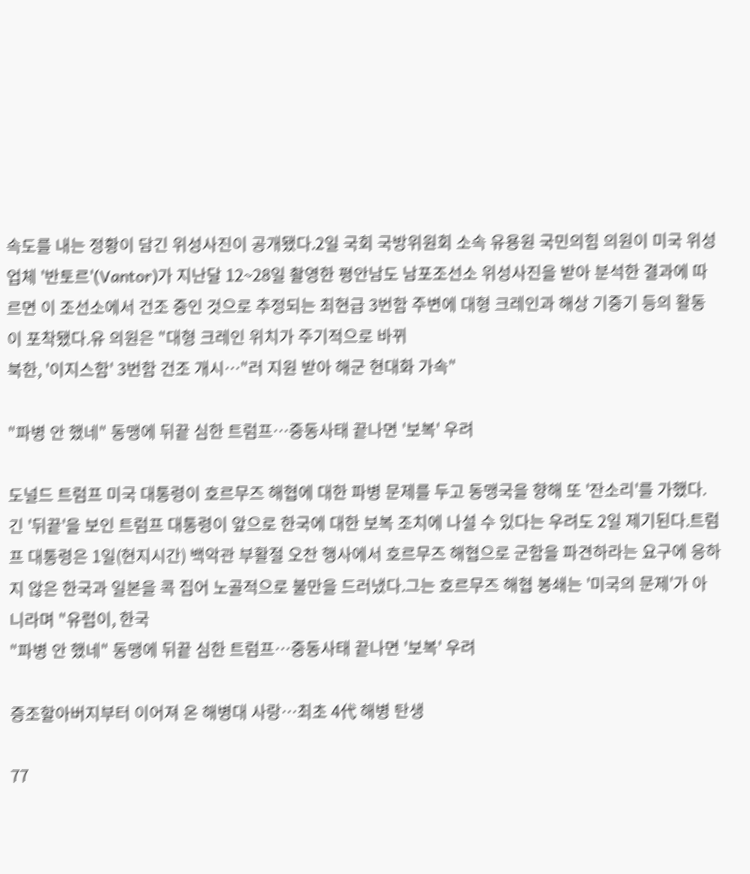속도를 내는 정황이 담긴 위성사진이 공개됐다.2일 국회 국방위원회 소속 유용원 국민의힘 의원이 미국 위성업체 '반토르'(Vantor)가 지난달 12~28일 촬영한 평안남도 남포조선소 위성사진을 받아 분석한 결과에 따르면 이 조선소에서 건조 중인 것으로 추정되는 최현급 3번함 주변에 대형 크레인과 해상 기중기 등의 활동이 포착됐다.유 의원은 "대형 크레인 위치가 주기적으로 바뀌
북한, '이지스함' 3번함 건조 개시…"러 지원 받아 해군 현대화 가속"

"파병 안 했네" 동맹에 뒤끝 심한 트럼프…중동사태 끝나면 '보복' 우려

도널드 트럼프 미국 대통령이 호르무즈 해협에 대한 파병 문제를 두고 동맹국을 향해 또 '잔소리'를 가했다. 긴 '뒤끝'을 보인 트럼프 대통령이 앞으로 한국에 대한 보복 조치에 나설 수 있다는 우려도 2일 제기된다.트럼프 대통령은 1일(현지시간) 백악관 부활절 오찬 행사에서 호르무즈 해협으로 군함을 파견하라는 요구에 응하지 않은 한국과 일본을 콕 집어 노골적으로 불만을 드러냈다.그는 호르무즈 해협 봉쇄는 '미국의 문제'가 아니라며 "유럽이, 한국
"파병 안 했네" 동맹에 뒤끝 심한 트럼프…중동사태 끝나면 '보복' 우려

증조할아버지부터 이어져 온 해병대 사랑…최초 4代 해병 탄생

77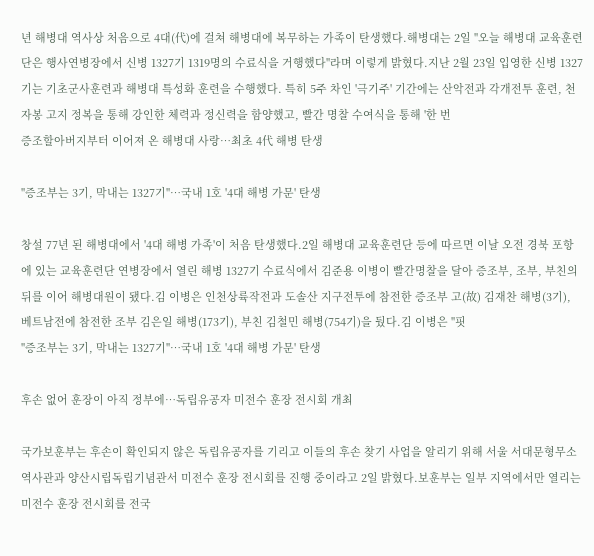년 해병대 역사상 처음으로 4대(代)에 걸쳐 해병대에 복무하는 가족이 탄생했다.해병대는 2일 "오늘 해병대 교육훈련단은 행사연병장에서 신병 1327기 1319명의 수료식을 거행했다"라며 이렇게 밝혔다.지난 2월 23일 입영한 신병 1327기는 기초군사훈련과 해병대 특성화 훈련을 수행했다. 특히 5주 차인 '극기주' 기간에는 산악전과 각개전투 훈련, 천자봉 고지 정복을 통해 강인한 체력과 정신력을 함양했고, 빨간 명찰 수여식을 통해 '한 번
증조할아버지부터 이어져 온 해병대 사랑…최초 4代 해병 탄생

"증조부는 3기, 막내는 1327기"…국내 1호 '4대 해병 가문' 탄생

창설 77년 된 해병대에서 '4대 해병 가족'이 처음 탄생했다.2일 해병대 교육훈련단 등에 따르면 이날 오전 경북 포항에 있는 교육훈련단 연병장에서 열린 해병 1327기 수료식에서 김준용 이병이 빨간명찰을 달아 증조부, 조부, 부친의 뒤를 이어 해병대원이 됐다.김 이병은 인천상륙작전과 도솔산 지구전투에 참전한 증조부 고(故) 김재찬 해병(3기), 베트남전에 참전한 조부 김은일 해병(173기), 부친 김철민 해병(754기)을 뒀다.김 이병은 "핏
"증조부는 3기, 막내는 1327기"…국내 1호 '4대 해병 가문' 탄생

후손 없어 훈장이 아직 정부에…독립유공자 미전수 훈장 전시회 개최

국가보훈부는 후손이 확인되지 않은 독립유공자를 기리고 이들의 후손 찾기 사업을 알리기 위해 서울 서대문형무소역사관과 양산시립독립기념관서 미전수 훈장 전시회를 진행 중이라고 2일 밝혔다.보훈부는 일부 지역에서만 열리는 미전수 훈장 전시회를 전국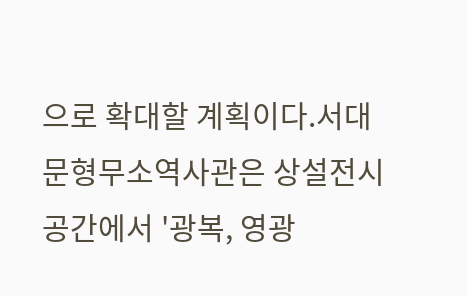으로 확대할 계획이다.서대문형무소역사관은 상설전시공간에서 '광복, 영광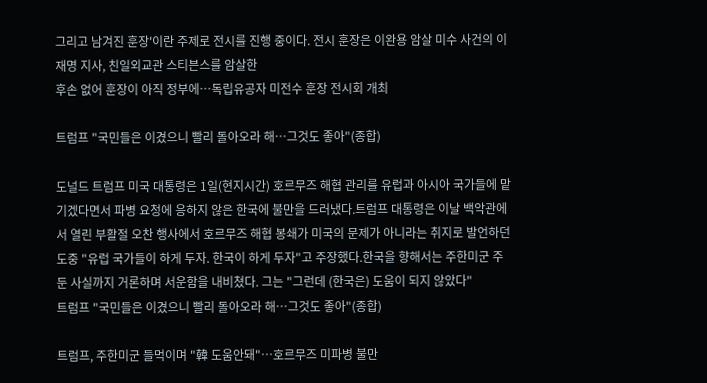그리고 남겨진 훈장'이란 주제로 전시를 진행 중이다. 전시 훈장은 이완용 암살 미수 사건의 이재명 지사, 친일외교관 스티븐스를 암살한
후손 없어 훈장이 아직 정부에…독립유공자 미전수 훈장 전시회 개최

트럼프 "국민들은 이겼으니 빨리 돌아오라 해…그것도 좋아"(종합)

도널드 트럼프 미국 대통령은 1일(현지시간) 호르무즈 해협 관리를 유럽과 아시아 국가들에 맡기겠다면서 파병 요청에 응하지 않은 한국에 불만을 드러냈다.트럼프 대통령은 이날 백악관에서 열린 부활절 오찬 행사에서 호르무즈 해협 봉쇄가 미국의 문제가 아니라는 취지로 발언하던 도중 "유럽 국가들이 하게 두자. 한국이 하게 두자"고 주장했다.한국을 향해서는 주한미군 주둔 사실까지 거론하며 서운함을 내비쳤다. 그는 "그런데 (한국은) 도움이 되지 않았다"
트럼프 "국민들은 이겼으니 빨리 돌아오라 해…그것도 좋아"(종합)

트럼프, 주한미군 들먹이며 "韓 도움안돼"…호르무즈 미파병 불만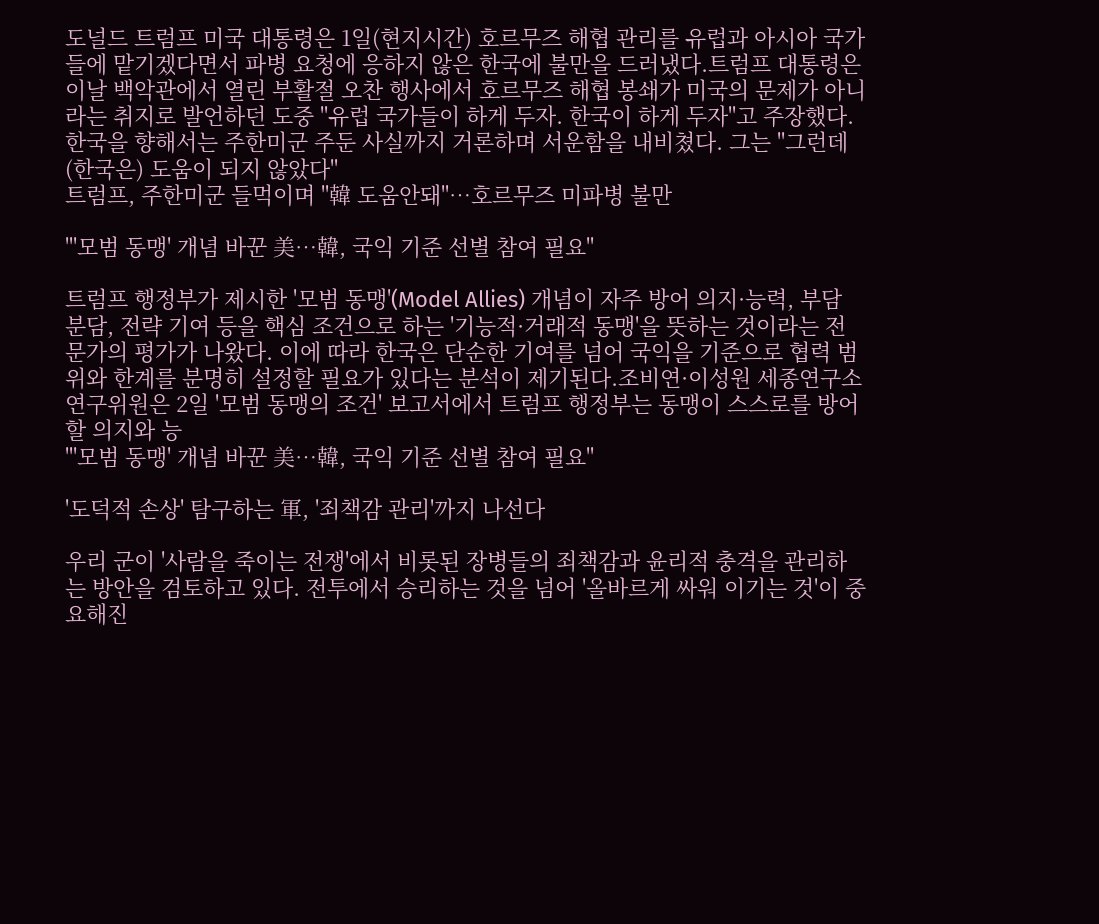도널드 트럼프 미국 대통령은 1일(현지시간) 호르무즈 해협 관리를 유럽과 아시아 국가들에 맡기겠다면서 파병 요청에 응하지 않은 한국에 불만을 드러냈다.트럼프 대통령은 이날 백악관에서 열린 부활절 오찬 행사에서 호르무즈 해협 봉쇄가 미국의 문제가 아니라는 취지로 발언하던 도중 "유럽 국가들이 하게 두자. 한국이 하게 두자"고 주장했다.한국을 향해서는 주한미군 주둔 사실까지 거론하며 서운함을 내비쳤다. 그는 "그런데 (한국은) 도움이 되지 않았다"
트럼프, 주한미군 들먹이며 "韓 도움안돼"…호르무즈 미파병 불만

"'모범 동맹' 개념 바꾼 美…韓, 국익 기준 선별 참여 필요"

트럼프 행정부가 제시한 '모범 동맹'(Model Allies) 개념이 자주 방어 의지·능력, 부담 분담, 전략 기여 등을 핵심 조건으로 하는 '기능적·거래적 동맹'을 뜻하는 것이라는 전문가의 평가가 나왔다. 이에 따라 한국은 단순한 기여를 넘어 국익을 기준으로 협력 범위와 한계를 분명히 설정할 필요가 있다는 분석이 제기된다.조비연·이성원 세종연구소 연구위원은 2일 '모범 동맹의 조건' 보고서에서 트럼프 행정부는 동맹이 스스로를 방어할 의지와 능
"'모범 동맹' 개념 바꾼 美…韓, 국익 기준 선별 참여 필요"

'도덕적 손상' 탐구하는 軍, '죄책감 관리'까지 나선다

우리 군이 '사람을 죽이는 전쟁'에서 비롯된 장병들의 죄책감과 윤리적 충격을 관리하는 방안을 검토하고 있다. 전투에서 승리하는 것을 넘어 '올바르게 싸워 이기는 것'이 중요해진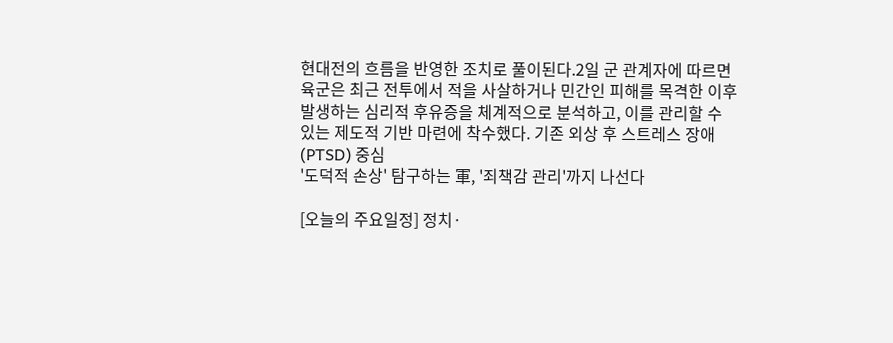현대전의 흐름을 반영한 조치로 풀이된다.2일 군 관계자에 따르면 육군은 최근 전투에서 적을 사살하거나 민간인 피해를 목격한 이후 발생하는 심리적 후유증을 체계적으로 분석하고, 이를 관리할 수 있는 제도적 기반 마련에 착수했다. 기존 외상 후 스트레스 장애(PTSD) 중심
'도덕적 손상' 탐구하는 軍, '죄책감 관리'까지 나선다

[오늘의 주요일정] 정치·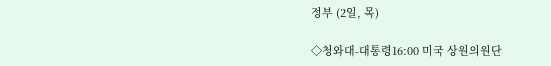정부 (2일, 목)

◇청와대-대통령16:00 미국 상원의원단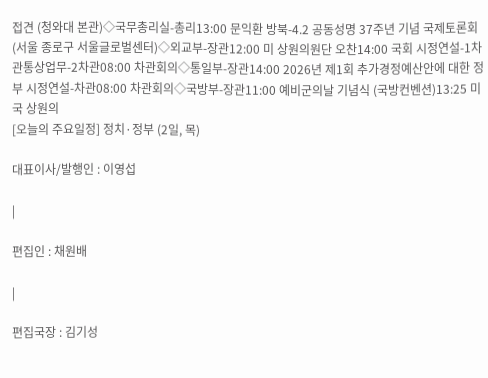접견 (청와대 본관)◇국무총리실-총리13:00 문익환 방북-4.2 공동성명 37주년 기념 국제토론회 (서울 종로구 서울글로벌센터)◇외교부-장관12:00 미 상원의원단 오찬14:00 국회 시정연설-1차관통상업무-2차관08:00 차관회의◇통일부-장관14:00 2026년 제1회 추가경정예산안에 대한 정부 시정연설-차관08:00 차관회의◇국방부-장관11:00 예비군의날 기념식 (국방컨벤션)13:25 미국 상원의
[오늘의 주요일정] 정치·정부 (2일, 목)

대표이사/발행인 : 이영섭

|

편집인 : 채원배

|

편집국장 : 김기성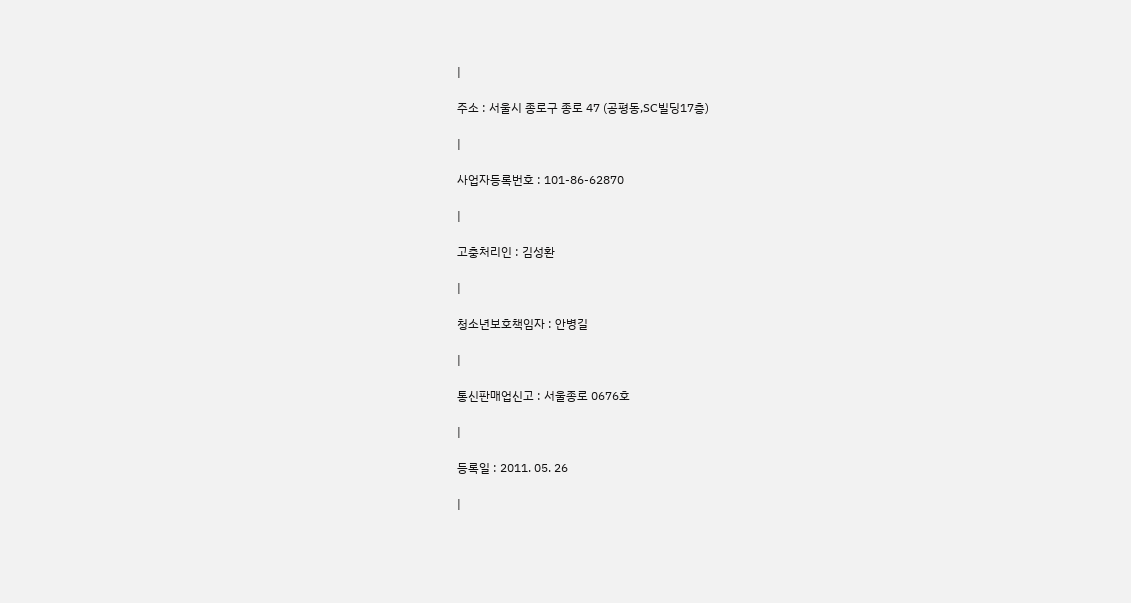|

주소 : 서울시 종로구 종로 47 (공평동,SC빌딩17층)

|

사업자등록번호 : 101-86-62870

|

고충처리인 : 김성환

|

청소년보호책임자 : 안병길

|

통신판매업신고 : 서울종로 0676호

|

등록일 : 2011. 05. 26

|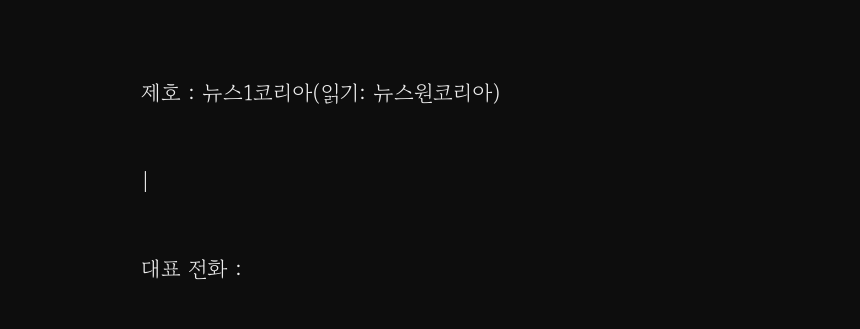제호 : 뉴스1코리아(읽기: 뉴스원코리아)

|

대표 전화 :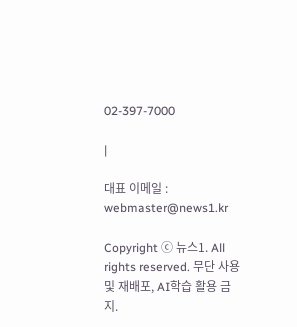02-397-7000

|

대표 이메일 : webmaster@news1.kr

Copyright ⓒ 뉴스1. All rights reserved. 무단 사용 및 재배포, AI학습 활용 금지.